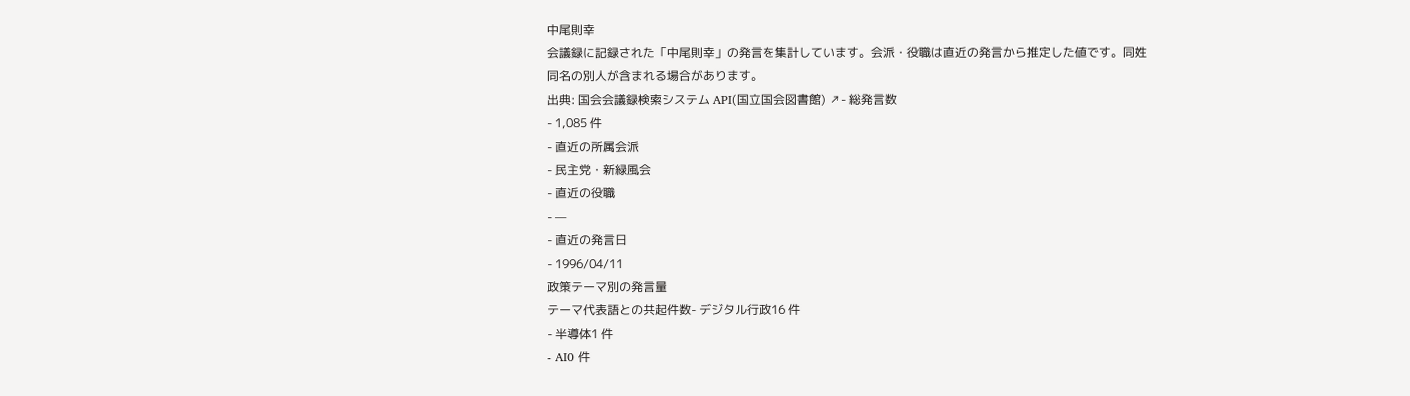中尾則幸
会議録に記録された「中尾則幸」の発言を集計しています。会派・役職は直近の発言から推定した値です。同姓同名の別人が含まれる場合があります。
出典: 国会会議録検索システム API(国立国会図書館) ↗- 総発言数
- 1,085 件
- 直近の所属会派
- 民主党・新緑風会
- 直近の役職
- —
- 直近の発言日
- 1996/04/11
政策テーマ別の発言量
テーマ代表語との共起件数- デジタル行政16 件
- 半導体1 件
- AI0 件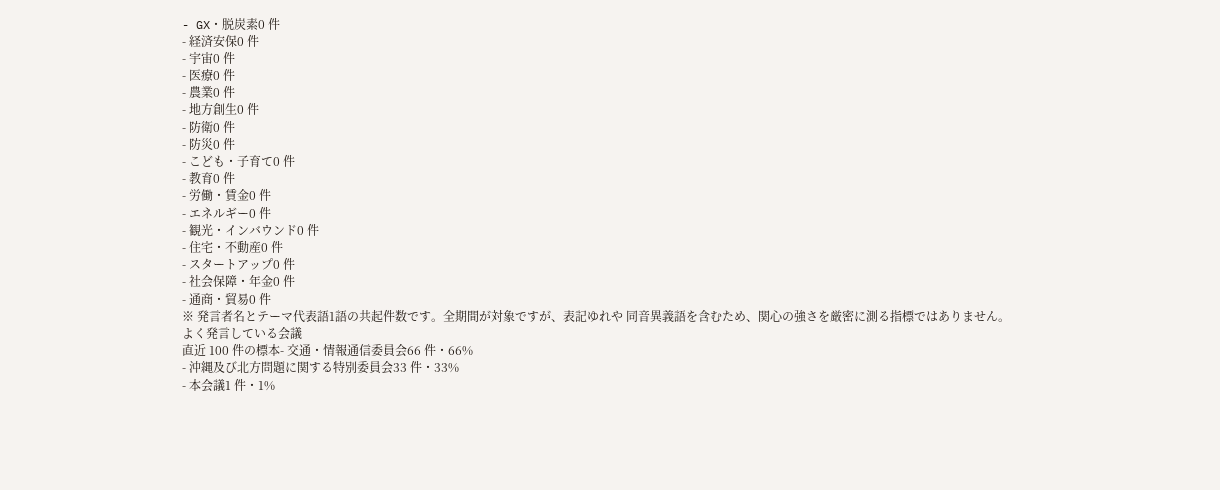- GX・脱炭素0 件
- 経済安保0 件
- 宇宙0 件
- 医療0 件
- 農業0 件
- 地方創生0 件
- 防衛0 件
- 防災0 件
- こども・子育て0 件
- 教育0 件
- 労働・賃金0 件
- エネルギー0 件
- 観光・インバウンド0 件
- 住宅・不動産0 件
- スタートアップ0 件
- 社会保障・年金0 件
- 通商・貿易0 件
※ 発言者名とテーマ代表語1語の共起件数です。全期間が対象ですが、表記ゆれや 同音異義語を含むため、関心の強さを厳密に測る指標ではありません。
よく発言している会議
直近 100 件の標本- 交通・情報通信委員会66 件・66%
- 沖縄及び北方問題に関する特別委員会33 件・33%
- 本会議1 件・1%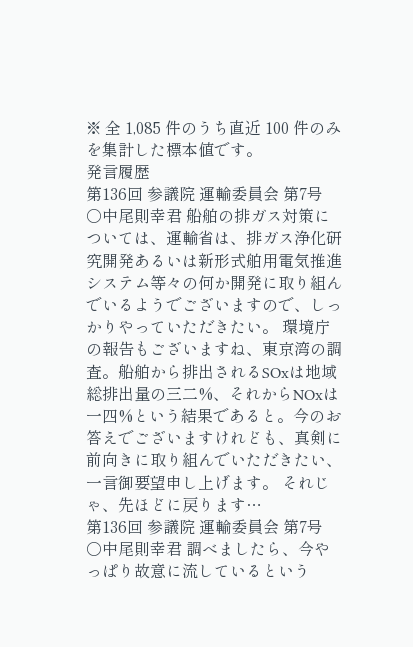※ 全 1,085 件のうち直近 100 件のみを集計した標本値です。
発言履歴
第136回 参議院 運輸委員会 第7号
○中尾則幸君 船舶の排ガス対策については、運輸省は、排ガス浄化研究開発あるいは新形式舶用電気推進システム等々の何か開発に取り組んでいるようでございますので、しっかりやっていただきたい。 環境庁の報告もございますね、東京湾の調査。船舶から排出されるSOxは地域総排出量の三二%、それからNOxは一四%という結果であると。今のお答えでございますけれども、真剣に前向きに取り組んでいただきたい、一言御要望申し上げます。 それじゃ、先ほどに戻ります…
第136回 参議院 運輸委員会 第7号
○中尾則幸君 調べましたら、今やっぱり故意に流しているという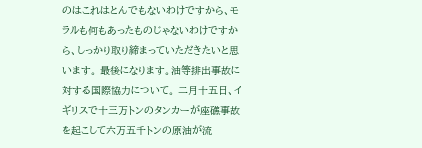のはこれはとんでもないわけですから、モラルも何もあったものじゃないわけですから、しっかり取り締まっていただきたいと思います。 最後になります。油等排出事故に対する国際協力について。 二月十五日、イギリスで十三万トンのタンカーが座礁事故を起こして六万五千トンの原油が流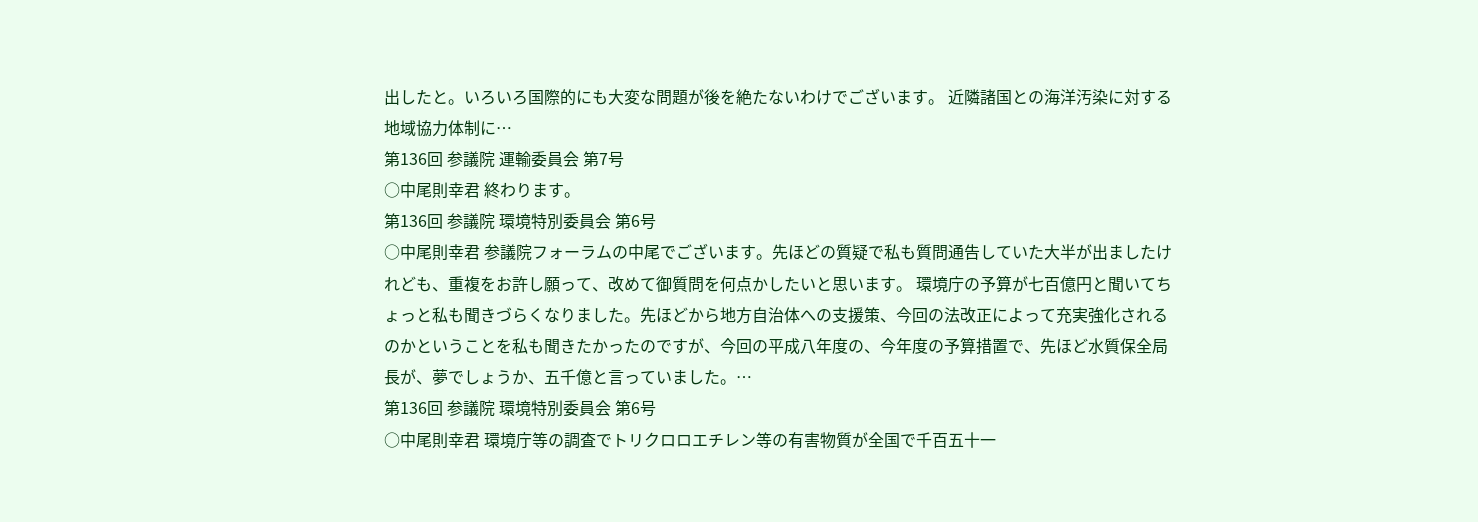出したと。いろいろ国際的にも大変な問題が後を絶たないわけでございます。 近隣諸国との海洋汚染に対する地域協力体制に…
第136回 参議院 運輸委員会 第7号
○中尾則幸君 終わります。
第136回 参議院 環境特別委員会 第6号
○中尾則幸君 参議院フォーラムの中尾でございます。先ほどの質疑で私も質問通告していた大半が出ましたけれども、重複をお許し願って、改めて御質問を何点かしたいと思います。 環境庁の予算が七百億円と聞いてちょっと私も聞きづらくなりました。先ほどから地方自治体への支援策、今回の法改正によって充実強化されるのかということを私も聞きたかったのですが、今回の平成八年度の、今年度の予算措置で、先ほど水質保全局長が、夢でしょうか、五千億と言っていました。…
第136回 参議院 環境特別委員会 第6号
○中尾則幸君 環境庁等の調査でトリクロロエチレン等の有害物質が全国で千百五十一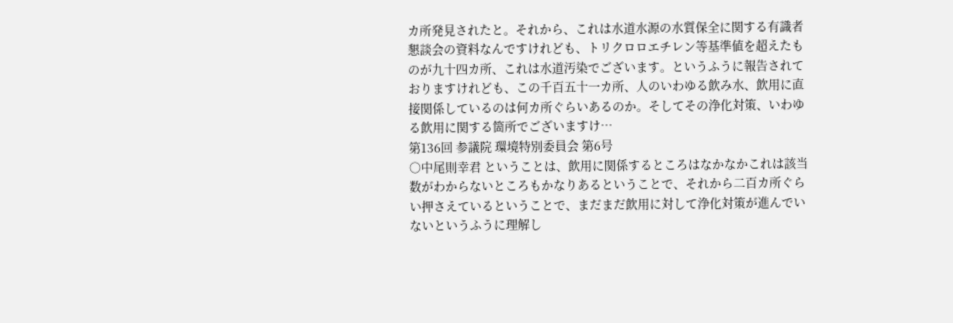カ所発見されたと。それから、これは水道水源の水質保全に関する有識者懇談会の資料なんですけれども、トリクロロエチレン等基準値を超えたものが九十四カ所、これは水道汚染でございます。というふうに報告されておりますけれども、この千百五十一カ所、人のいわゆる飲み水、飲用に直接関係しているのは何カ所ぐらいあるのか。そしてその浄化対策、いわゆる飲用に関する箇所でございますけ…
第136回 参議院 環境特別委員会 第6号
○中尾則幸君 ということは、飲用に関係するところはなかなかこれは該当数がわからないところもかなりあるということで、それから二百カ所ぐらい押さえているということで、まだまだ飲用に対して浄化対策が進んでいないというふうに理解し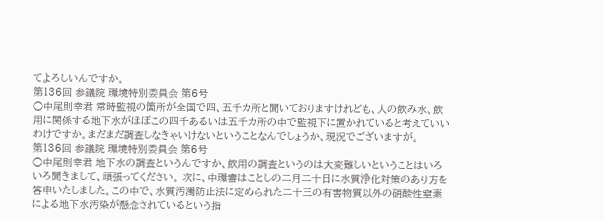てよろしいんですか。
第136回 参議院 環境特別委員会 第6号
○中尾則幸君 常時監視の箇所が全国で四、五千カ所と聞いておりますけれども、人の飲み水、飲用に関係する地下水がほぼこの四千あるいは五千カ所の中で監視下に置かれていると考えていいわけですか。まだまだ調査しなきゃいけないということなんでしょうか、現況でございますが。
第136回 参議院 環境特別委員会 第6号
○中尾則幸君 地下水の調査というんですか、飲用の調査というのは大変難しいということはいろいろ聞きまして、頑張ってください。 次に、中環審はことしの二月二十日に水質浄化対策のあり方を答申いたしました。この中で、水質汚濁防止法に定められた二十三の有害物質以外の硝酸性窒素による地下水汚染が懸念されているという指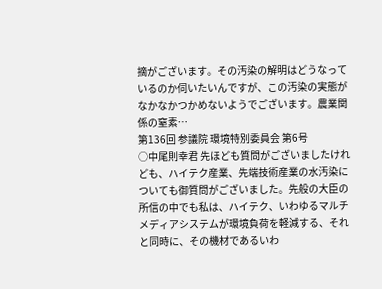摘がございます。その汚染の解明はどうなっているのか伺いたいんですが、この汚染の実態がなかなかつかめないようでございます。農業関係の窒素…
第136回 参議院 環境特別委員会 第6号
○中尾則幸君 先ほども質問がございましたけれども、ハイテク産業、先端技術産業の水汚染についても御質問がございました。先般の大臣の所信の中でも私は、ハイテク、いわゆるマルチメディアシステムが環境負荷を軽減する、それと同時に、その機材であるいわ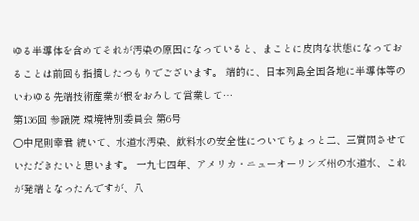ゆる半導体を含めてそれが汚染の原因になっていると、まことに皮肉な状態になっておることは前回も指摘したつもりでございます。 端的に、日本列島全国各地に半導体等のいわゆる先端技術産業が根をおろして営業して…
第136回 参議院 環境特別委員会 第6号
○中尾則幸君 続いて、水道水汚染、飲料水の安全性についてちょっと二、三質問させていただきたいと思います。 一九七四年、アメリカ・ニューオーリンズ州の水道水、これが発端となったんですが、八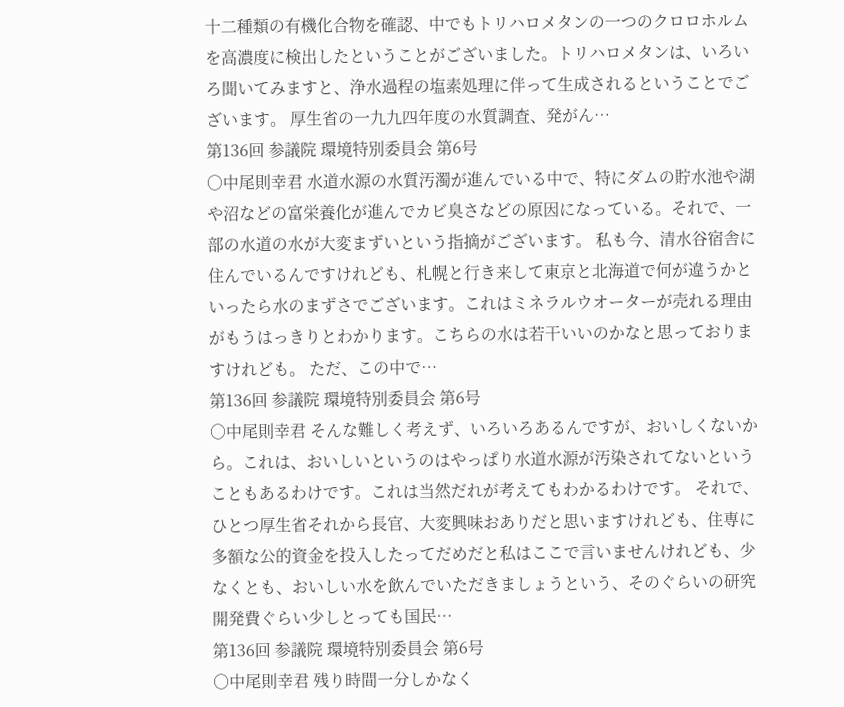十二種類の有機化合物を確認、中でもトリハロメタンの一つのクロロホルムを高濃度に検出したということがございました。トリハロメタンは、いろいろ聞いてみますと、浄水過程の塩素処理に伴って生成されるということでございます。 厚生省の一九九四年度の水質調査、発がん…
第136回 参議院 環境特別委員会 第6号
○中尾則幸君 水道水源の水質汚濁が進んでいる中で、特にダムの貯水池や湖や沼などの富栄養化が進んでカビ臭さなどの原因になっている。それで、一部の水道の水が大変まずいという指摘がございます。 私も今、清水谷宿舎に住んでいるんですけれども、札幌と行き来して東京と北海道で何が違うかといったら水のまずさでございます。これはミネラルウオーターが売れる理由がもうはっきりとわかります。こちらの水は若干いいのかなと思っておりますけれども。 ただ、この中で…
第136回 参議院 環境特別委員会 第6号
○中尾則幸君 そんな難しく考えず、いろいろあるんですが、おいしくないから。これは、おいしいというのはやっぱり水道水源が汚染されてないということもあるわけです。これは当然だれが考えてもわかるわけです。 それで、ひとつ厚生省それから長官、大変興味おありだと思いますけれども、住専に多額な公的資金を投入したってだめだと私はここで言いませんけれども、少なくとも、おいしい水を飲んでいただきましょうという、そのぐらいの研究開発費ぐらい少しとっても国民…
第136回 参議院 環境特別委員会 第6号
○中尾則幸君 残り時間一分しかなく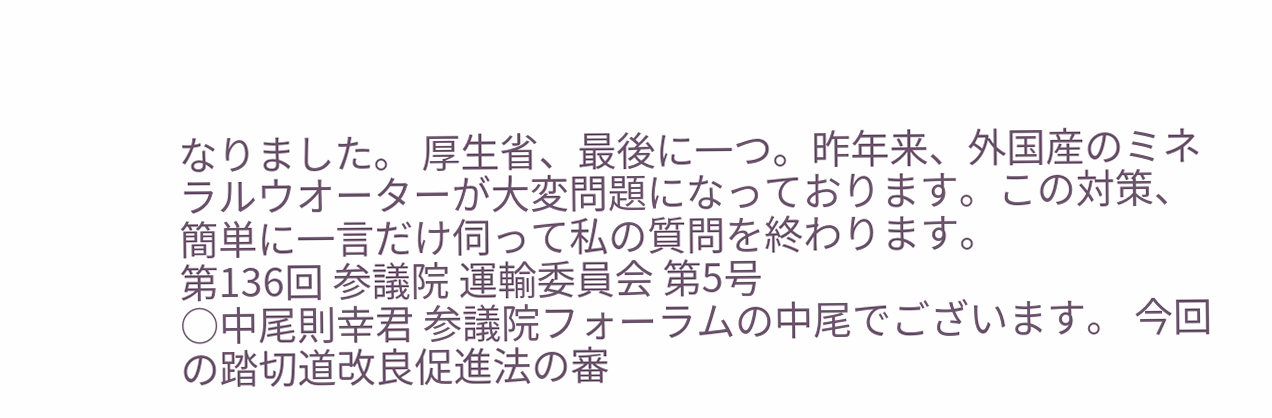なりました。 厚生省、最後に一つ。昨年来、外国産のミネラルウオーターが大変問題になっております。この対策、簡単に一言だけ伺って私の質問を終わります。
第136回 参議院 運輸委員会 第5号
○中尾則幸君 参議院フォーラムの中尾でございます。 今回の踏切道改良促進法の審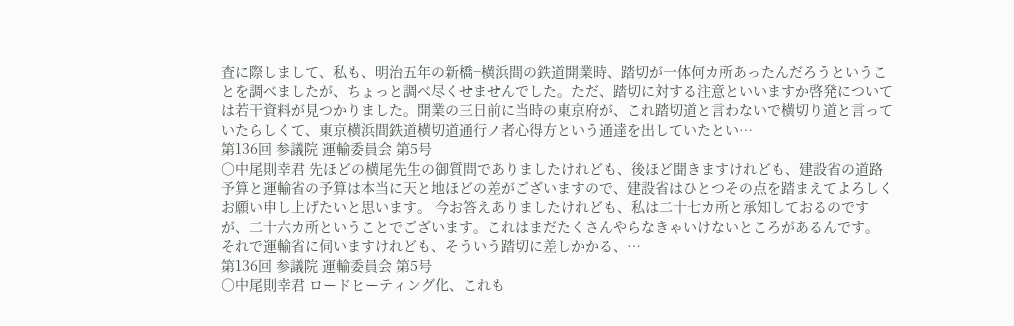査に際しまして、私も、明治五年の新橋−横浜間の鉄道開業時、踏切が一体何カ所あったんだろうということを調べましたが、ちょっと調べ尽くせませんでした。ただ、踏切に対する注意といいますか啓発については若干資料が見つかりました。開業の三日前に当時の東京府が、これ踏切道と言わないで横切り道と言っていたらしくて、東京横浜間鉄道横切道通行ノ者心得方という通達を出していたとい…
第136回 参議院 運輸委員会 第5号
○中尾則幸君 先ほどの横尾先生の御質問でありましたけれども、後ほど聞きますけれども、建設省の道路予算と運輸省の予算は本当に天と地ほどの差がございますので、建設省はひとつその点を踏まえてよろしくお願い申し上げたいと思います。 今お答えありましたけれども、私は二十七カ所と承知しておるのですが、二十六カ所ということでございます。これはまだたくさんやらなきゃいけないところがあるんです。 それで運輸省に伺いますけれども、そういう踏切に差しかかる、…
第136回 参議院 運輸委員会 第5号
○中尾則幸君 ロードヒーティング化、これも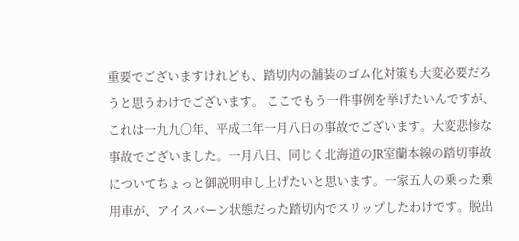重要でございますけれども、踏切内の舗装のゴム化対策も大変必要だろうと思うわけでございます。 ここでもう一件事例を挙げたいんですが、これは一九九〇年、平成二年一月八日の事故でございます。大変悲惨な事故でございました。一月八日、同じく北海道のJR室蘭本線の踏切事故についてちょっと御説明申し上げたいと思います。一家五人の乗った乗用車が、アイスバーン状態だった踏切内でスリップしたわけです。脱出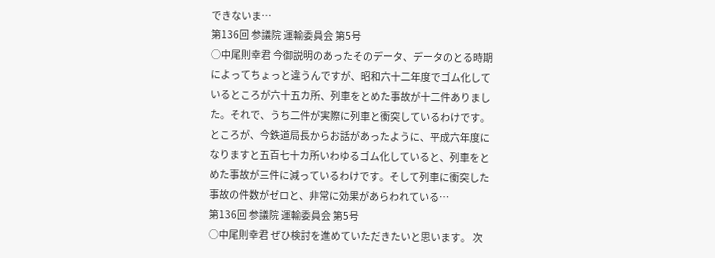できないま…
第136回 参議院 運輸委員会 第5号
○中尾則幸君 今御説明のあったそのデータ、データのとる時期によってちょっと違うんですが、昭和六十二年度でゴム化しているところが六十五カ所、列車をとめた事故が十二件ありました。それで、うち二件が実際に列車と衝突しているわけです。ところが、今鉄道局長からお話があったように、平成六年度になりますと五百七十カ所いわゆるゴム化していると、列車をとめた事故が三件に減っているわけです。そして列車に衝突した事故の件数がゼロと、非常に効果があらわれている…
第136回 参議院 運輸委員会 第5号
○中尾則幸君 ぜひ検討を進めていただきたいと思います。 次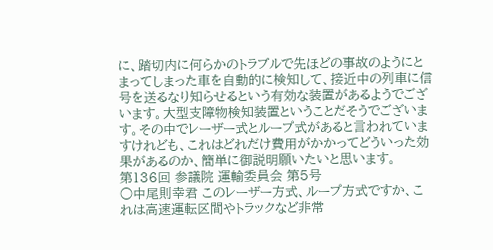に、踏切内に何らかのトラブルで先ほどの事故のようにとまってしまった車を自動的に検知して、接近中の列車に信号を送るなり知らせるという有効な装置があるようでございます。大型支障物検知装置ということだそうでございます。その中でレーザー式とループ式があると言われていますけれども、これはどれだけ費用がかかってどういった効果があるのか、簡単に御説明願いたいと思います。
第136回 参議院 運輸委員会 第5号
○中尾則幸君 このレーザー方式、ループ方式ですか、これは高速運転区間やトラックなど非常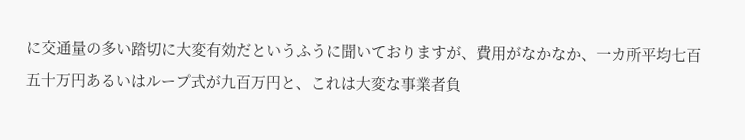に交通量の多い踏切に大変有効だというふうに聞いておりますが、費用がなかなか、一カ所平均七百五十万円あるいはループ式が九百万円と、これは大変な事業者負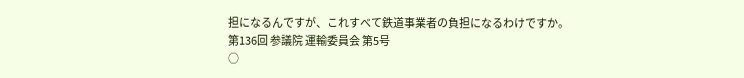担になるんですが、これすべて鉄道事業者の負担になるわけですか。
第136回 参議院 運輸委員会 第5号
○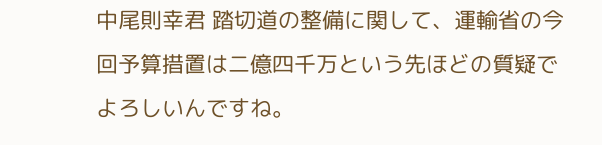中尾則幸君 踏切道の整備に関して、運輸省の今回予算措置は二億四千万という先ほどの質疑でよろしいんですね。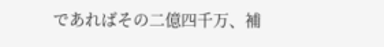であればその二億四千万、補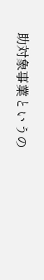助対象事業というの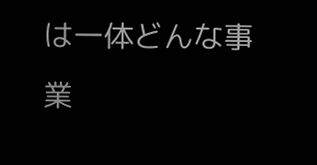は一体どんな事業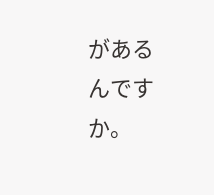があるんですか。